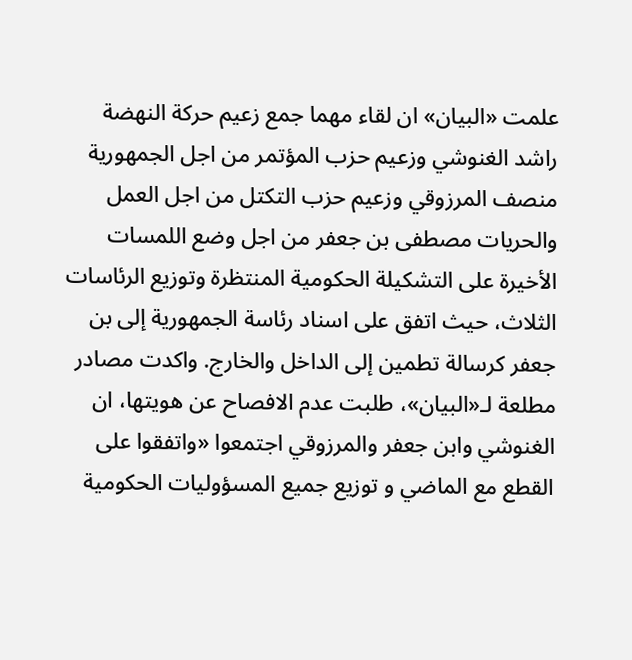علمت «البيان» ان لقاء مهما جمع زعيم حركة النهضة راشد الغنوشي وزعيم حزب المؤتمر من اجل الجمهورية منصف المرزوقي وزعيم حزب التكتل من اجل العمل والحريات مصطفى بن جعفر من اجل وضع اللمسات الأخيرة على التشكيلة الحكومية المنتظرة وتوزيع الرئاسات الثلاث، حيث اتفق على اسناد رئاسة الجمهورية إلى بن جعفر كرسالة تطمين إلى الداخل والخارج. واكدت مصادر مطلعة لـ«البيان»، طلبت عدم الافصاح عن هويتها، ان الغنوشي وابن جعفر والمرزوقي اجتمعوا «واتفقوا على القطع مع الماضي و توزيع جميع المسؤوليات الحكومية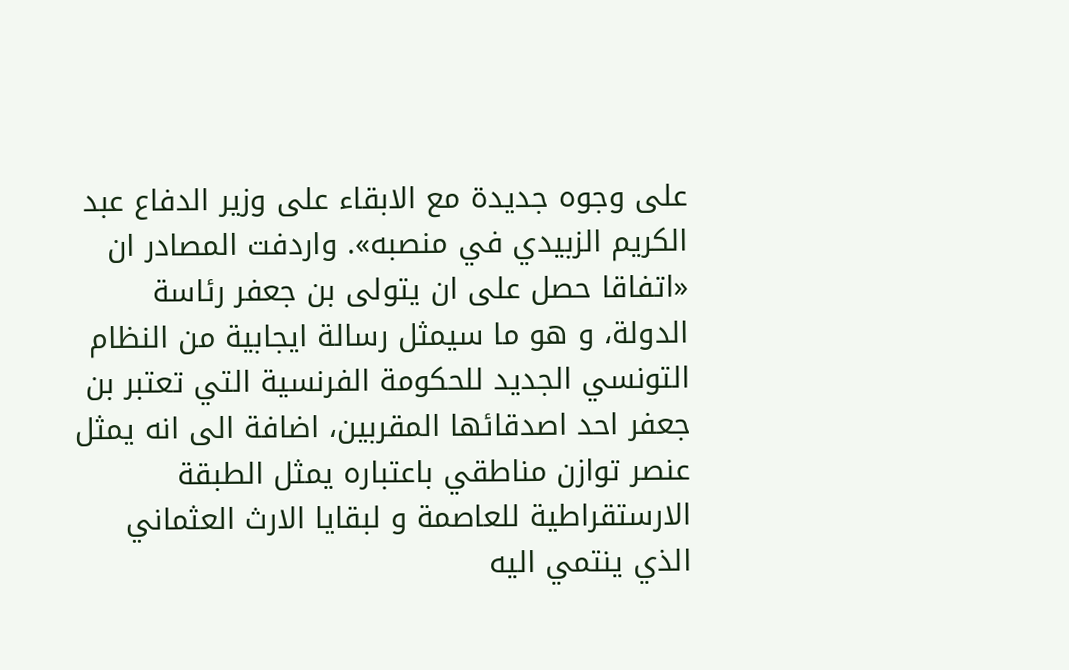على وجوه جديدة مع الابقاء على وزير الدفاع عبد الكريم الزبيدي في منصبه». واردفت المصادر ان «اتفاقا حصل على ان يتولى بن جعفر رئاسة الدولة، و هو ما سيمثل رسالة ايجابية من النظام التونسي الجديد للحكومة الفرنسية التي تعتبر بن جعفر احد اصدقائها المقربين، اضافة الى انه يمثل عنصر توازن مناطقي باعتباره يمثل الطبقة الارستقراطية للعاصمة و لبقايا الارث العثماني الذي ينتمي اليه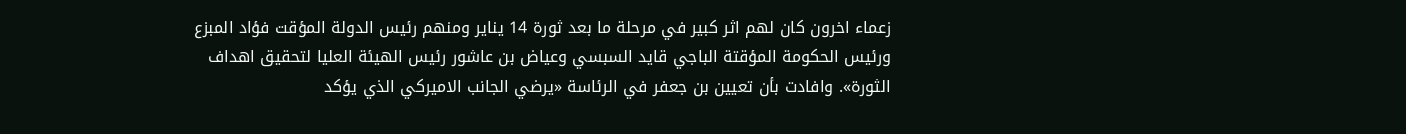زعماء اخرون كان لهم اثر كبير في مرحلة ما بعد ثورة 14 يناير ومنهم رئيس الدولة المؤقت فؤاد المبزع ورئيس الحكومة المؤقتة الباجي قايد السبسي وعياض بن عاشور رئيس الهيئة العليا لتحقيق اهداف الثورة». وافادت بأن تعيين بن جعفر في الرئاسة «يرضي الجانب الاميركي الذي يؤكد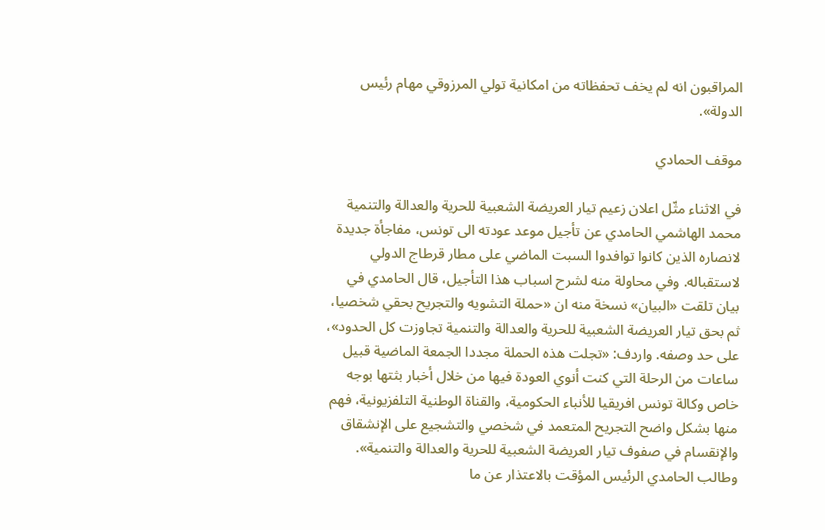المراقبون انه لم يخف تحفظاته من امكانية تولي المرزوقي مهام رئيس الدولة».

موقف الحمادي

في الاثناء مثّل اعلان زعيم تيار العريضة الشعبية للحرية والعدالة والتنمية محمد الهاشمي الحامدي عن تأجيل موعد عودته الى تونس، مفاجأة جديدة لانصاره الذين كانوا توافدوا السبت الماضي على مطار قرطاج الدولي لاستقباله. وفي محاولة منه لشرح اسباب هذا التأجيل، قال الحامدي في بيان تلقت «البيان» نسخة منه ان «حملة التشويه والتجريح بحقي شخصيا، ثم بحق تيار العريضة الشعبية للحرية والعدالة والتنمية تجاوزت كل الحدود»، على حد وصفه. واردف: «تجلت هذه الحملة مجددا الجمعة الماضية قبيل ساعات من الرحلة التي كنت أنوي العودة فيها من خلال أخبار بثتها بوجه خاص وكالة تونس افريقيا للأنباء الحكومية، والقناة الوطنية التلفزيونية، فهم منها بشكل واضح التجريح المتعمد في شخصي والتشجيع على الإنشقاق والإنقسام في صفوف تيار العريضة الشعبية للحرية والعدالة والتنمية». وطالب الحامدي الرئيس المؤقت بالاعتذار عن ما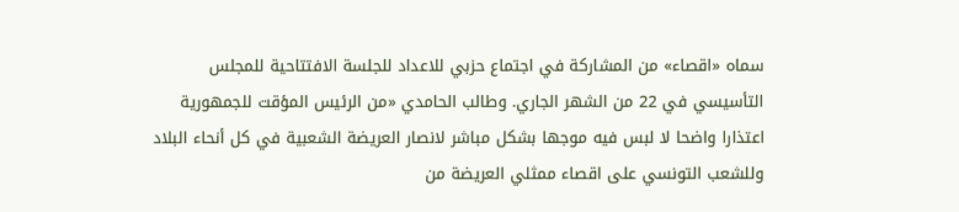سماه «اقصاء» من المشاركة في اجتماع حزبي للاعداد للجلسة الافتتاحية للمجلس التأسيسي في 22 من الشهر الجاري. وطالب الحامدي «من الرئيس المؤقت للجمهورية اعتذارا واضحا لا لبس فيه موجها بشكل مباشر لانصار العريضة الشعبية في كل أنحاء البلاد وللشعب التونسي على اقصاء ممثلي العريضة من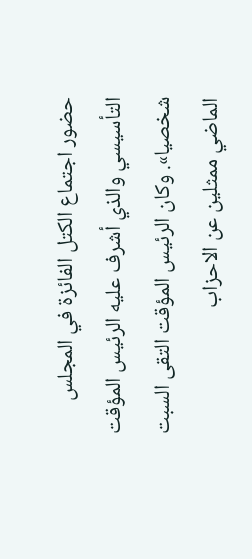حضور اجتماع الكتل الفائزة في المجلس التأسيسي والذي أشرف عليه الرئيس المؤقت شخصيا». وكان الرئيس المؤقت التقى السبت الماضي ممثلين عن الاحزاب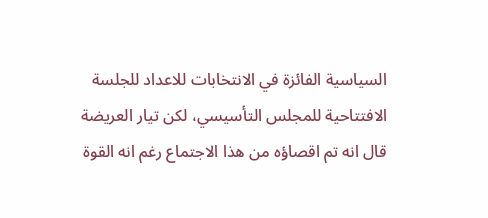السياسية الفائزة في الانتخابات للاعداد للجلسة الافتتاحية للمجلس التأسيسي، لكن تيار العريضة قال انه تم اقصاؤه من هذا الاجتماع رغم انه القوة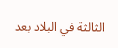الثالثة في البلاد بعد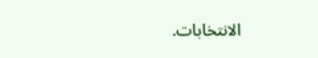الانتخابات.